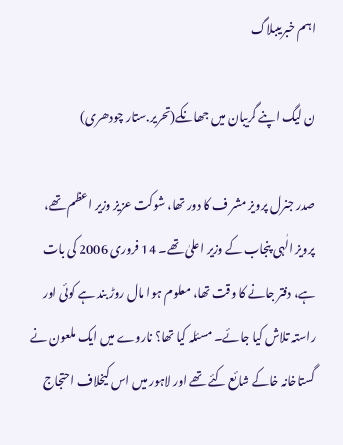اہم خبریںبلاگ

ن لیگ اپنے گریبان میں جھانکے(تحریر.ستار چودھری)

صدر جنرل پرویز مشر ف کا دور تھا، شوکت عزیز وزیر اعظم تھے، پرویز الٰہی پنجاب کے وزیر اعلیٰ تھے۔ 14 فروری 2006 کی بات ہے، دفتر جانے کا وقت تھا، معلوم ہوا مال روڑ بند ہے کوئی اور راستہ تلاش کیا جائے۔ مسئلہ کیا تھا؟ ناروے میں ایک ملعون نے گستاخانہ خاکے شائع کئے تھے اور لاہور میں اس کیخلاف احتجاج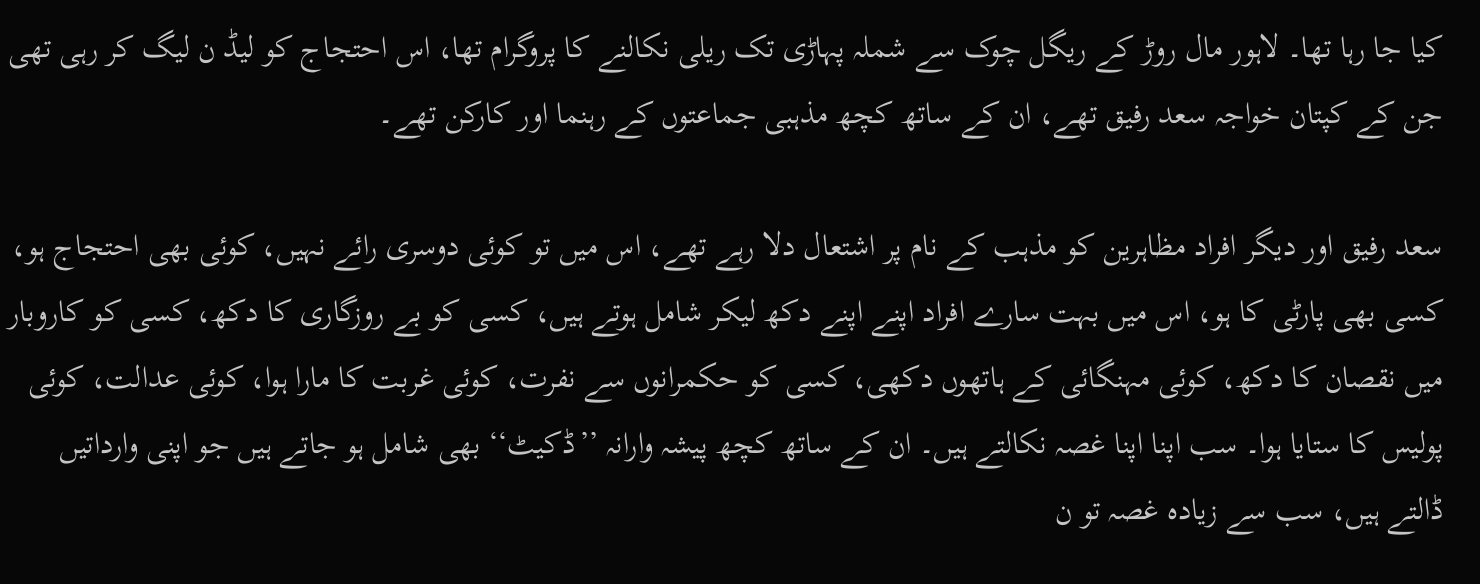کیا جا رہا تھا۔ لاہور مال روڑ کے ریگل چوک سے شملہ پہاڑی تک ریلی نکالنے کا پروگرام تھا، اس احتجاج کو لیڈ ن لیگ کر رہی تھی جن کے کپتان خواجہ سعد رفیق تھے، ان کے ساتھ کچھ مذہبی جماعتوں کے رہنما اور کارکن تھے۔

سعد رفیق اور دیگر افراد مظاہرین کو مذہب کے نام پر اشتعال دلا رہے تھے، اس میں تو کوئی دوسری رائے نہیں، کوئی بھی احتجاج ہو، کسی بھی پارٹی کا ہو، اس میں بہت سارے افراد اپنے اپنے دکھ لیکر شامل ہوتے ہیں، کسی کو بے روزگاری کا دکھ، کسی کو کاروبار میں نقصان کا دکھ، کوئی مہنگائی کے ہاتھوں دکھی، کسی کو حکمرانوں سے نفرت، کوئی غربت کا مارا ہوا، کوئی عدالت، کوئی پولیس کا ستایا ہوا۔ سب اپنا اپنا غصہ نکالتے ہیں۔ ان کے ساتھ کچھ پیشہ وارانہ ’’ڈکیٹ‘‘ بھی شامل ہو جاتے ہیں جو اپنی وارداتیں ڈالتے ہیں، سب سے زیادہ غصہ تو ن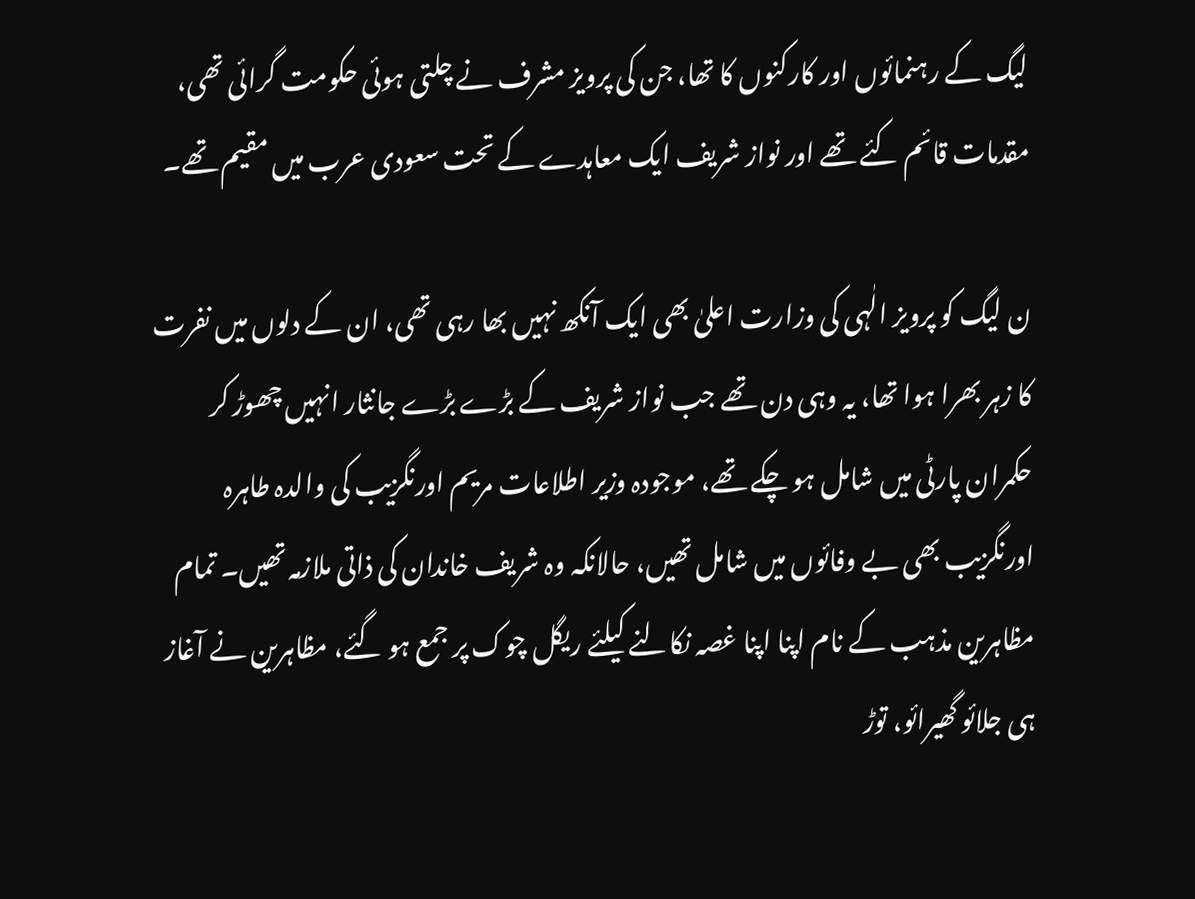لیگ کے رہنمائوں اور کارکنوں کا تھا، جن کی پرویز مشرف نے چلتی ہوئی حکومت گرائی تھی، مقدمات قائم کئے تھے اور نواز شریف ایک معاہدے کے تحت سعودی عرب میں مقیم تھے۔

ن لیگ کو پرویز الٰہی کی وزارت اعلیٰ بھی ایک آنکھ نہیں بھا رہی تھی، ان کے دلوں میں نفرت کا زہر بھرا ہوا تھا، یہ وہی دن تھے جب نواز شریف کے بڑے بڑے جانثار انہیں چھوڑ کر حکمران پارٹی میں شامل ہو چکے تھے، موجودہ وزیر اطلاعات مریم اورنگزیب کی والدہ طاہرہ اورنگزیب بھی بے وفائوں میں شامل تھیں، حالانکہ وہ شریف خاندان کی ذاتی ملازمہ تھیں۔ تمام مظاہرین مذہب کے نام اپنا اپنا غصہ نکالنے کیلئے ریگل چوک پر جمع ہو گئے، مظاہرین نے آغاز ہی جلائو گھیرائو، توڑ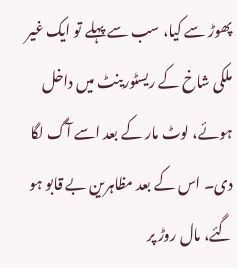پھوڑ سے کیا، سب سے پہلے تو ایک غیر ملکی شاخ کے ریسٹورینٹ میں داخل ہوئے، لوٹ مار کے بعد اسے آگ لگا دی۔ اس کے بعد مظاہرین بے قابو ہو گئے، مال روڑ پر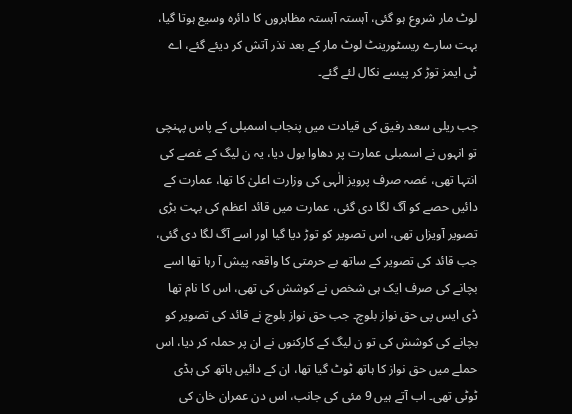لوٹ مار شروع ہو گئی، آہستہ آہستہ مظاہروں کا دائرہ وسیع ہوتا گیا، بہت سارے ریسٹورینٹ لوٹ مار کے بعد نذر آتش کر دیئے گئے، اے ٹی ایمز توڑ کر پیسے نکال لئے گئے۔

جب ریلی سعد رفیق کی قیادت میں پنجاب اسمبلی کے پاس پہنچی تو انہوں نے اسمبلی عمارت پر دھاوا بول دیا، یہ ن لیگ کے غصے کی انتہا تھی، غصہ صرف پرویز الٰہی کی وزارت اعلیٰ کا تھا، عمارت کے دائیں حصے کو آگ لگا دی گئی، عمارت میں قائد اعظم کی بہت بڑی تصویر آویزاں تھی، اس تصویر کو توڑ دیا گیا اور اسے آگ لگا دی گئی، جب قائد کی تصویر کے ساتھ بے حرمتی کا واقعہ پیش آ رہا تھا اسے بچانے کی صرف ایک ہی شخص نے کوشش کی تھی، اس کا نام تھا ڈی ایس پی حق نواز بلوچ۔ جب حق نواز بلوچ نے قائد کی تصویر کو بچانے کی کوشش کی تو ن لیگ کے کارکنوں نے ان پر حملہ کر دیا، اس حملے میں حق نواز کا ہاتھ ٹوٹ گیا تھا، ان کے دائیں ہاتھ کی ہڈی ٹوٹی تھی۔ اب آتے ہیں 9 مئی کی جانب، اس دن عمران خان کی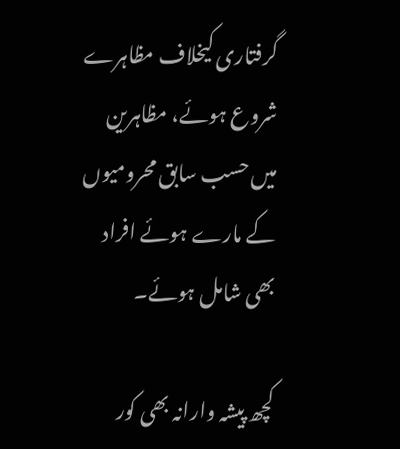گرفتاری کیخلاف مظاہرے شروع ہوئے، مظاہرین میں حسب سابق محرومیوں کے مارے ہوئے افراد بھی شامل ہوئے۔

کچھ پیشہ وارانہ بھی کور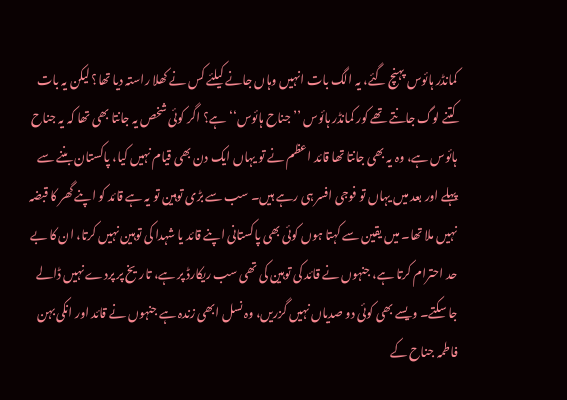کمانڈر ہائوس پہنچ گئے، یہ الگ بات انہیں وہاں جانے کیلئے کس نے کھلا راستہ دیا تھا؟ لیکن یہ بات کتنے لوگ جانتے تھے کور کمانڈر ہائوس ’’جناح ہائوس‘‘ ہے؟ اگر کوئی شخص یہ جانتا بھی تھا کہ یہ جناح ہائوس ہے، وہ یہ بھی جانتا تھا قائد اعظم نے تو یہاں ایک دن بھی قیام نہیں کیا، پاکستان بننے سے پہلے اور بعد میں یہاں تو فوجی افسر ہی رہے ہیں۔ سب سے بڑی توہین تو یہ ہے قائد کو اپنے گھر کا قبضہ نہیں ملا تھا۔ میں یقین سے کہتا ہوں کوئی بھی پاکستانی اپنے قائد یا شہدا کی توہین نہیں کرتا، ان کا بے حد احترام کرتا ہے، جنہوں نے قائد کی توہین کی تھی سب ریکارڈ پر ہے، تاریخ پر پردے نہیں ڈالے جا سکتے۔ ویسے بھی کوئی دو صدیاں نہیں گزریں، وہ نسل ابھی زندہ ہے جنہوں نے قائد اور انکی بہن فاطمہ جناح کے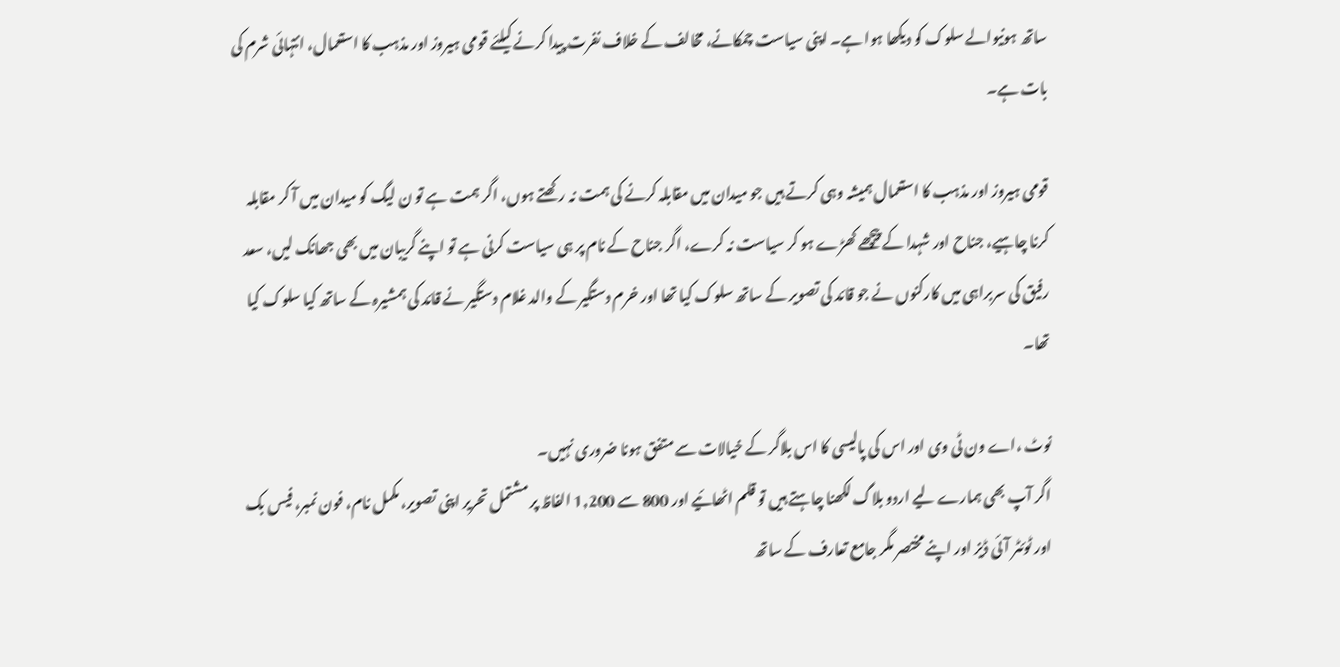ساتھ ہونیوالے سلوک کو دیکھا ہوا ہے۔ اپنی سیاست چمکانے، مخالف کے خلاف نفرت پیدا کرنے کیلئے قومی ہیروز اور مذہب کا استعمال، انتہائی شرم کی بات ہے۔

قومی ہیروز اور مذہب کا استعمال ہمیشہ وہی کرتے ہیں جو میدان میں مقابلہ کرنے کی ہمت نہ رکھتے ہوں، اگر ہمت ہے تو ن لیگ کو میدان میں آ کر مقابلہ کرنا چاہیے، جناح اور شہدا کے پیچھے کھڑے ہو کر سیاست نہ کرے، اگر جناح کے نام پر ہی سیاست کرنی ہے تو اپنے گریبان میں بھی جھانک لیں، سعد رفیق کی سربراہی میں کارکنوں نے جو قائد کی تصویر کے ساتھ سلوک کیا تھا اور خرم دستگیر کے والد غلام دستگیر نے قائد کی ہمشیرہ کے ساتھ کیا سلوک کیا تھا۔

نوٹ ،اے ون ٹی وی اور اس کی پالیسی کا اس بلاگر کے خیالات سے متفق ہونا ضروری نہیں۔
اگر آپ بھی ہمارے لیے اردو بلاگ لکھنا چاہتے ہیں تو قلم اٹھائیے اور 800 سے 1,200 الفاظ پر مشتمل تحریر اپنی تصویر، مکمل نام، فون نمبر، فیس بک اور ٹوئٹر آئی ڈیز اور اپنے مختصر مگر جامع تعارف کے ساتھ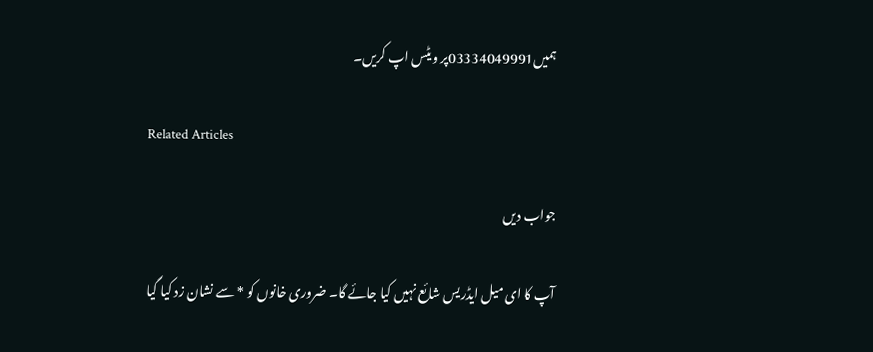ہمیں03334049991پر ویٹس اپ کریں۔

Related Articles

جواب دیں

آپ کا ای میل ایڈریس شائع نہیں کیا جائے گا۔ ضروری خانوں کو * سے نشان زد کیا گیا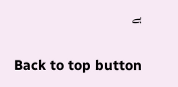ہے

Back to top button